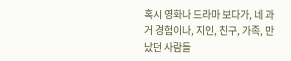혹시 영화나 드라마 보다가, 네 과거 경험이나, 지인, 친구, 가족, 만났던 사람들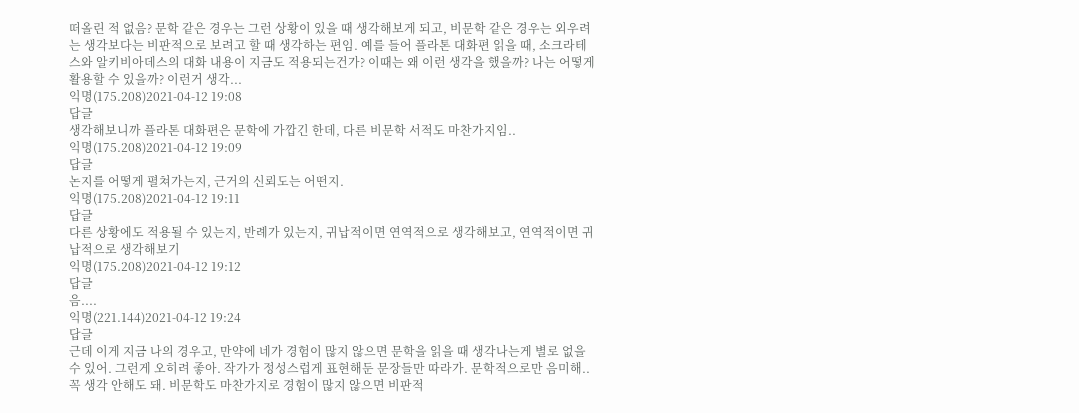떠올린 적 없음? 문학 같은 경우는 그런 상황이 있을 때 생각해보게 되고, 비문학 같은 경우는 외우려는 생각보다는 비판적으로 보려고 할 때 생각하는 편임. 예를 들어 플라톤 대화편 읽을 때, 소크라테스와 알키비아데스의 대화 내용이 지금도 적용되는건가? 이때는 왜 이런 생각을 했을까? 나는 어떻게 활용할 수 있을까? 이런거 생각...
익명(175.208)2021-04-12 19:08
답글
생각해보니까 플라톤 대화편은 문학에 가깝긴 한데, 다른 비문학 서적도 마찬가지임..
익명(175.208)2021-04-12 19:09
답글
논지를 어떻게 펼쳐가는지, 근거의 신뢰도는 어떤지.
익명(175.208)2021-04-12 19:11
답글
다른 상황에도 적용될 수 있는지, 반례가 있는지, 귀납적이면 연역적으로 생각해보고, 연역적이면 귀납적으로 생각해보기
익명(175.208)2021-04-12 19:12
답글
음....
익명(221.144)2021-04-12 19:24
답글
근데 이게 지금 나의 경우고, 만약에 네가 경험이 많지 않으면 문학을 읽을 때 생각나는게 별로 없을 수 있어. 그런게 오히려 좋아. 작가가 정성스럽게 표현해둔 문장들만 따라가. 문학적으로만 음미해.. 꼭 생각 안해도 돼. 비문학도 마찬가지로 경험이 많지 않으면 비판적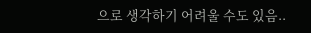으로 생각하기 어려울 수도 있음..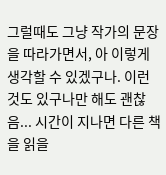그럴때도 그냥 작가의 문장을 따라가면서, 아 이렇게 생각할 수 있겠구나. 이런것도 있구나만 해도 괜찮음... 시간이 지나면 다른 책을 읽을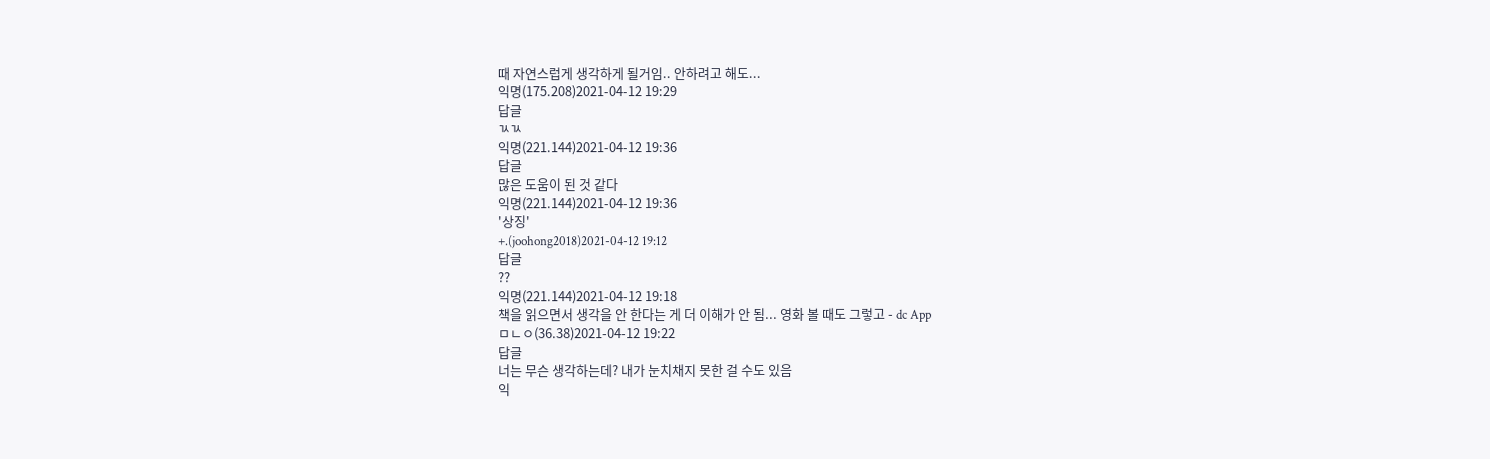때 자연스럽게 생각하게 될거임.. 안하려고 해도...
익명(175.208)2021-04-12 19:29
답글
ㄳㄳ
익명(221.144)2021-04-12 19:36
답글
많은 도움이 된 것 같다
익명(221.144)2021-04-12 19:36
'상징'
+.(joohong2018)2021-04-12 19:12
답글
??
익명(221.144)2021-04-12 19:18
책을 읽으면서 생각을 안 한다는 게 더 이해가 안 됨... 영화 볼 때도 그렇고 - dc App
ㅁㄴㅇ(36.38)2021-04-12 19:22
답글
너는 무슨 생각하는데? 내가 눈치채지 못한 걸 수도 있음
익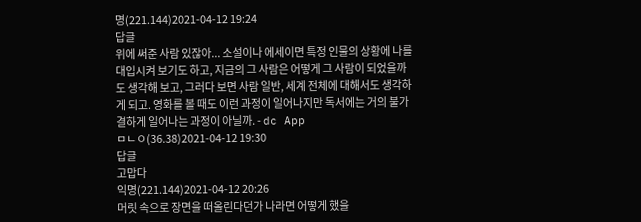명(221.144)2021-04-12 19:24
답글
위에 써준 사람 있잖아... 소설이나 에세이면 특정 인물의 상황에 나를 대입시켜 보기도 하고, 지금의 그 사람은 어떻게 그 사람이 되었을까도 생각해 보고, 그러다 보면 사람 일반, 세계 전체에 대해서도 생각하게 되고. 영화를 볼 때도 이런 과정이 일어나지만 독서에는 거의 불가결하게 일어나는 과정이 아닐까. - dc App
ㅁㄴㅇ(36.38)2021-04-12 19:30
답글
고맙다
익명(221.144)2021-04-12 20:26
머릿 속으로 장면을 떠올린다던가 나라면 어떻게 했을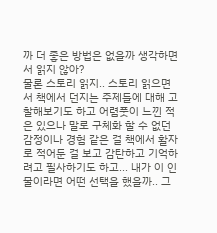까 더 좋은 방법은 없을까 생각하면서 읽지 않아?
물론 스토리 읽지.. 스토리 읽으면서 책에서 던지는 주제들에 대해 고찰해보기도 하고 어렴풋이 느낀 적은 있으나 말로 구체화 할 수 없던 감정이나 경험 같은 걸 책에서 활자로 적어둔 걸 보고 감탄하고 기억하려고 필사하기도 하고... 내가 이 인물이라면 어떤 선택을 했을까.. 그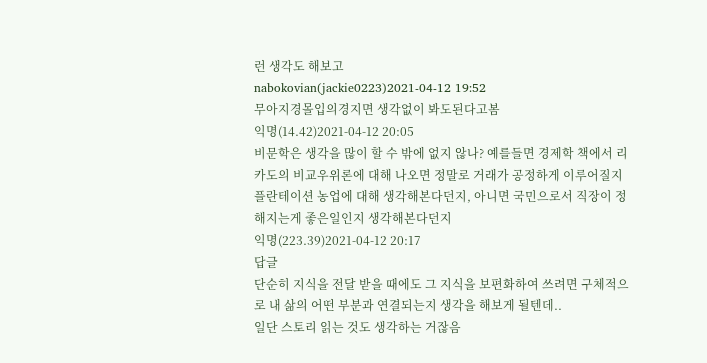런 생각도 해보고
nabokovian(jackie0223)2021-04-12 19:52
무아지경몰입의경지면 생각없이 봐도된다고봄
익명(14.42)2021-04-12 20:05
비문학은 생각을 많이 할 수 밖에 없지 않나? 예를들면 경제학 책에서 리카도의 비교우위론에 대해 나오면 정말로 거래가 공정하게 이루어질지 플란테이션 농업에 대해 생각해본다던지, 아니면 국민으로서 직장이 정해지는게 좋은일인지 생각해본다던지
익명(223.39)2021-04-12 20:17
답글
단순히 지식을 전달 받을 때에도 그 지식을 보편화하여 쓰려면 구체적으로 내 삶의 어떤 부분과 연결되는지 생각을 해보게 될텐데..
일단 스토리 읽는 것도 생각하는 거잖음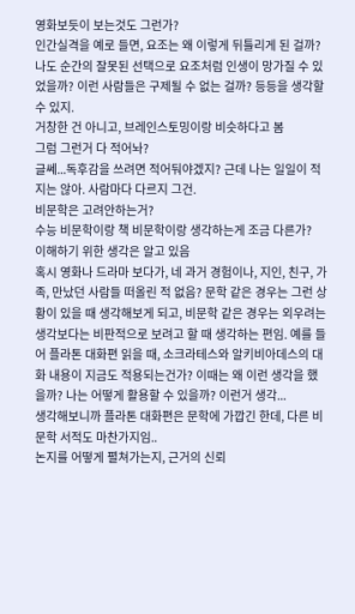영화보듯이 보는것도 그런가?
인간실격을 예로 들면, 요조는 왜 이렇게 뒤틀리게 된 걸까? 나도 순간의 잘못된 선택으로 요조처럼 인생이 망가질 수 있었을까? 이런 사람들은 구제될 수 없는 걸까? 등등을 생각할 수 있지.
거창한 건 아니고, 브레인스토밍이랑 비슷하다고 봄
그럼 그런거 다 적어놔?
글쎄...독후감을 쓰려면 적어둬야겠지? 근데 나는 일일이 적지는 않아. 사람마다 다르지 그건.
비문학은 고려안하는거?
수능 비문학이랑 책 비문학이랑 생각하는게 조금 다른가?
이해하기 위한 생각은 알고 있음
혹시 영화나 드라마 보다가, 네 과거 경험이나, 지인, 친구, 가족, 만났던 사람들 떠올린 적 없음? 문학 같은 경우는 그런 상황이 있을 때 생각해보게 되고, 비문학 같은 경우는 외우려는 생각보다는 비판적으로 보려고 할 때 생각하는 편임. 예를 들어 플라톤 대화편 읽을 때, 소크라테스와 알키비아데스의 대화 내용이 지금도 적용되는건가? 이때는 왜 이런 생각을 했을까? 나는 어떻게 활용할 수 있을까? 이런거 생각...
생각해보니까 플라톤 대화편은 문학에 가깝긴 한데, 다른 비문학 서적도 마찬가지임..
논지를 어떻게 펼쳐가는지, 근거의 신뢰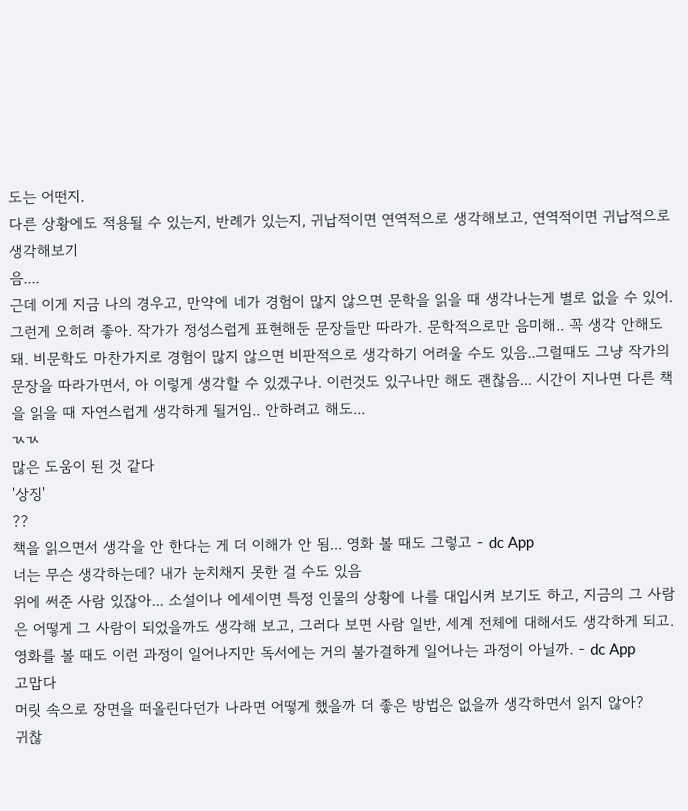도는 어떤지.
다른 상황에도 적용될 수 있는지, 반례가 있는지, 귀납적이면 연역적으로 생각해보고, 연역적이면 귀납적으로 생각해보기
음....
근데 이게 지금 나의 경우고, 만약에 네가 경험이 많지 않으면 문학을 읽을 때 생각나는게 별로 없을 수 있어. 그런게 오히려 좋아. 작가가 정성스럽게 표현해둔 문장들만 따라가. 문학적으로만 음미해.. 꼭 생각 안해도 돼. 비문학도 마찬가지로 경험이 많지 않으면 비판적으로 생각하기 어려울 수도 있음..그럴때도 그냥 작가의 문장을 따라가면서, 아 이렇게 생각할 수 있겠구나. 이런것도 있구나만 해도 괜찮음... 시간이 지나면 다른 책을 읽을 때 자연스럽게 생각하게 될거임.. 안하려고 해도...
ㄳㄳ
많은 도움이 된 것 같다
'상징'
??
책을 읽으면서 생각을 안 한다는 게 더 이해가 안 됨... 영화 볼 때도 그렇고 - dc App
너는 무슨 생각하는데? 내가 눈치채지 못한 걸 수도 있음
위에 써준 사람 있잖아... 소설이나 에세이면 특정 인물의 상황에 나를 대입시켜 보기도 하고, 지금의 그 사람은 어떻게 그 사람이 되었을까도 생각해 보고, 그러다 보면 사람 일반, 세계 전체에 대해서도 생각하게 되고. 영화를 볼 때도 이런 과정이 일어나지만 독서에는 거의 불가결하게 일어나는 과정이 아닐까. - dc App
고맙다
머릿 속으로 장면을 떠올린다던가 나라면 어떻게 했을까 더 좋은 방법은 없을까 생각하면서 읽지 않아?
귀찮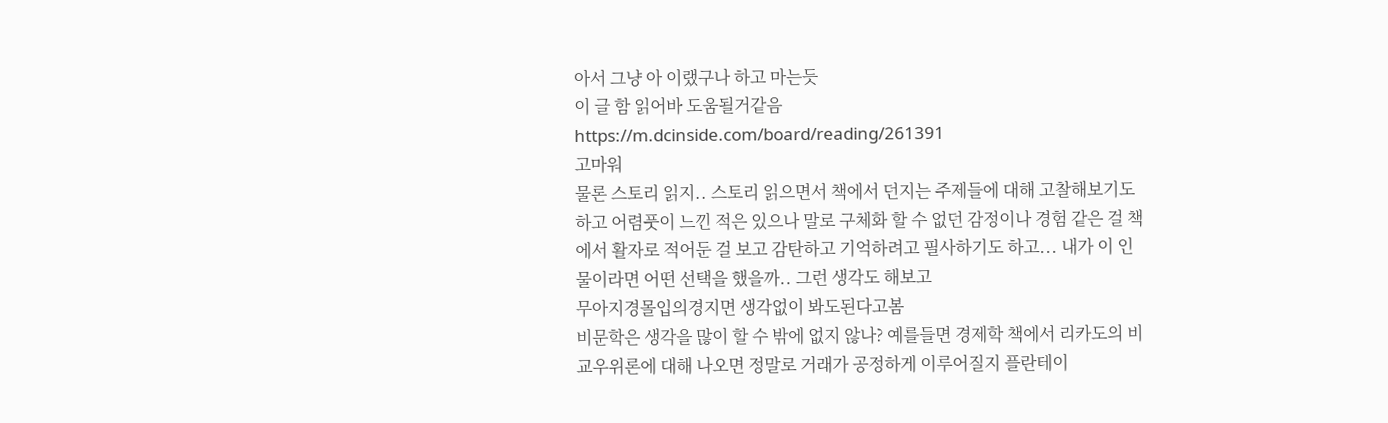아서 그냥 아 이랬구나 하고 마는듯
이 글 함 읽어바 도움될거같음
https://m.dcinside.com/board/reading/261391
고마워
물론 스토리 읽지.. 스토리 읽으면서 책에서 던지는 주제들에 대해 고찰해보기도 하고 어렴풋이 느낀 적은 있으나 말로 구체화 할 수 없던 감정이나 경험 같은 걸 책에서 활자로 적어둔 걸 보고 감탄하고 기억하려고 필사하기도 하고... 내가 이 인물이라면 어떤 선택을 했을까.. 그런 생각도 해보고
무아지경몰입의경지면 생각없이 봐도된다고봄
비문학은 생각을 많이 할 수 밖에 없지 않나? 예를들면 경제학 책에서 리카도의 비교우위론에 대해 나오면 정말로 거래가 공정하게 이루어질지 플란테이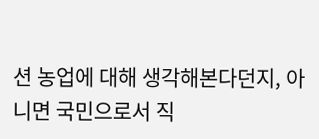션 농업에 대해 생각해본다던지, 아니면 국민으로서 직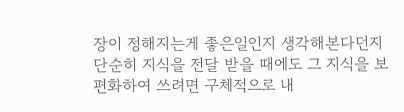장이 정해지는게 좋은일인지 생각해본다던지
단순히 지식을 전달 받을 때에도 그 지식을 보편화하여 쓰려면 구체적으로 내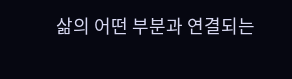삶의 어떤 부분과 연결되는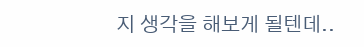지 생각을 해보게 될텐데..